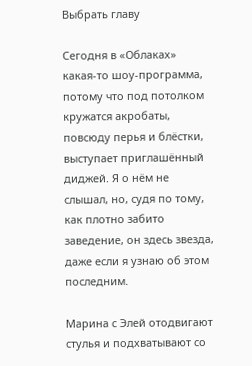Выбрать главу

Сегодня в «Облаках» какая-то шоу-программа, потому что под потолком кружатся акробаты, повсюду перья и блёстки, выступает приглашённый диджей. Я о нём не слышал, но, судя по тому, как плотно забито заведение, он здесь звезда, даже если я узнаю об этом последним.

Марина с Элей отодвигают стулья и подхватывают со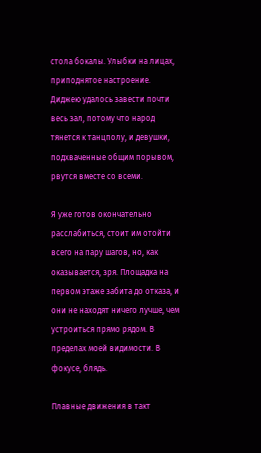стола бокалы. Улыбки на лицах, приподнятое настроение. Диджею удалось завести почти весь зал, потому что народ тянется к танцполу, и девушки, подхваченные общим порывом, рвутся вместе со всеми.

Я уже готов окончательно расслабиться, стоит им отойти всего на пару шагов, но, как оказывается, зря. Площадка на первом этаже забита до отказа, и они не находят ничего лучше, чем устроиться прямо рядом. В пределах моей видимости. В фокусе, блядь.

Плавные движения в такт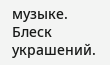музыке. Блеск украшений.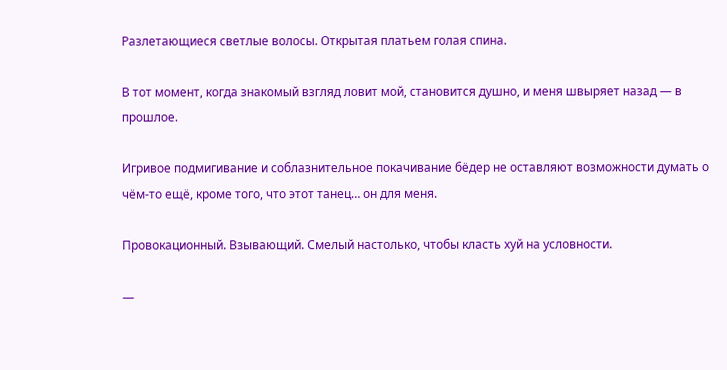Разлетающиеся светлые волосы. Открытая платьем голая спина.

В тот момент, когда знакомый взгляд ловит мой, становится душно, и меня швыряет назад — в прошлое.

Игривое подмигивание и соблазнительное покачивание бёдер не оставляют возможности думать о чём-то ещё, кроме того, что этот танец… он для меня.

Провокационный. Взывающий. Смелый настолько, чтобы класть хуй на условности.

—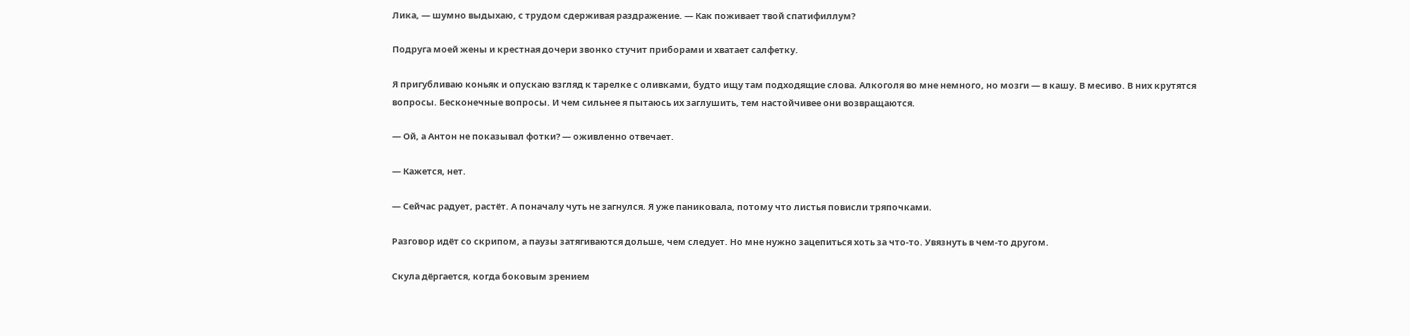Лика, — шумно выдыхаю, с трудом сдерживая раздражение. — Как поживает твой спатифиллум?

Подруга моей жены и крестная дочери звонко стучит приборами и хватает салфетку.

Я пригубливаю коньяк и опускаю взгляд к тарелке с оливками, будто ищу там подходящие слова. Алкоголя во мне немного, но мозги — в кашу. В месиво. В них крутятся вопросы. Бесконечные вопросы. И чем сильнее я пытаюсь их заглушить, тем настойчивее они возвращаются.

— Ой, а Антон не показывал фотки? — оживленно отвечает.

— Кажется, нет.

— Сейчас радует, растёт. А поначалу чуть не загнулся. Я уже паниковала, потому что листья повисли тряпочками.

Разговор идёт со скрипом, а паузы затягиваются дольше, чем следует. Но мне нужно зацепиться хоть за что-то. Увязнуть в чем-то другом.

Скула дёргается, когда боковым зрением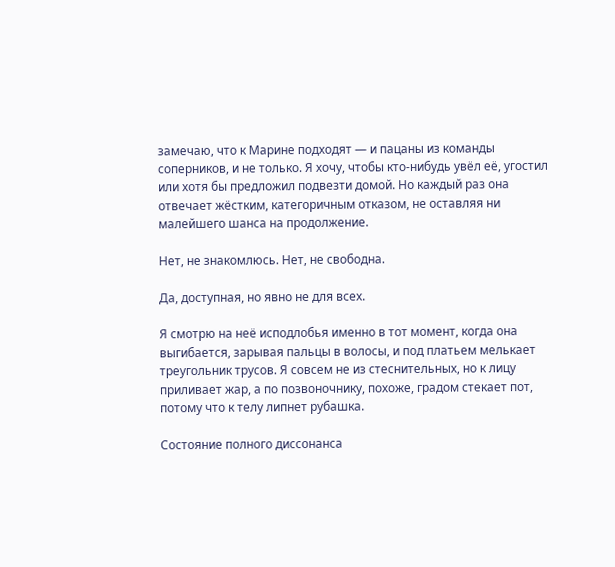замечаю, что к Марине подходят — и пацаны из команды соперников, и не только. Я хочу, чтобы кто-нибудь увёл её, угостил или хотя бы предложил подвезти домой. Но каждый раз она отвечает жёстким, категоричным отказом, не оставляя ни малейшего шанса на продолжение.

Нет, не знакомлюсь. Нет, не свободна.

Да, доступная, но явно не для всех.

Я смотрю на неё исподлобья именно в тот момент, когда она выгибается, зарывая пальцы в волосы, и под платьем мелькает треугольник трусов. Я совсем не из стеснительных, но к лицу приливает жар, а по позвоночнику, похоже, градом стекает пот, потому что к телу липнет рубашка.

Состояние полного диссонанса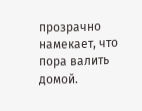прозрачно намекает, что пора валить домой.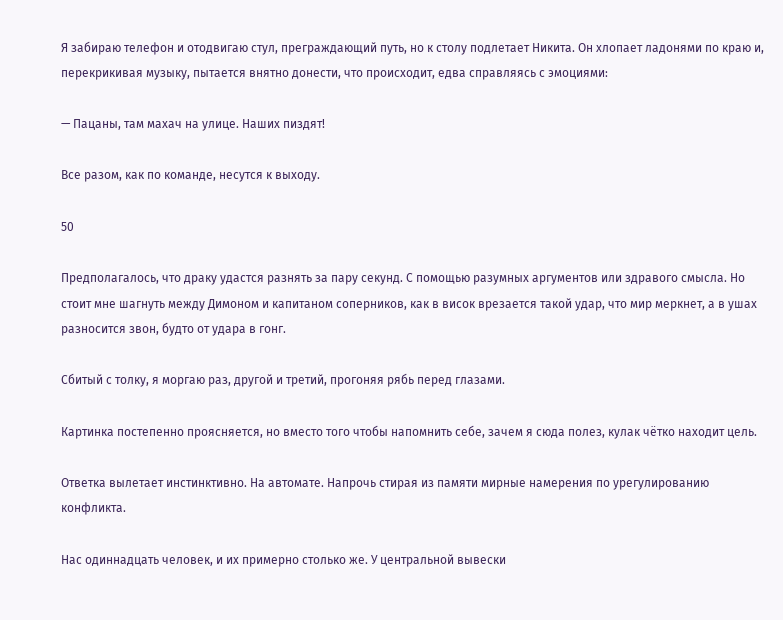Я забираю телефон и отодвигаю стул, преграждающий путь, но к столу подлетает Никита. Он хлопает ладонями по краю и, перекрикивая музыку, пытается внятно донести, что происходит, едва справляясь с эмоциями:

— Пацаны, там махач на улице. Наших пиздят!

Все разом, как по команде, несутся к выходу.

50

Предполагалось, что драку удастся разнять за пару секунд. С помощью разумных аргументов или здравого смысла. Но стоит мне шагнуть между Димоном и капитаном соперников, как в висок врезается такой удар, что мир меркнет, а в ушах разносится звон, будто от удара в гонг.

Сбитый с толку, я моргаю раз, другой и третий, прогоняя рябь перед глазами.

Картинка постепенно проясняется, но вместо того чтобы напомнить себе, зачем я сюда полез, кулак чётко находит цель.

Ответка вылетает инстинктивно. На автомате. Напрочь стирая из памяти мирные намерения по урегулированию конфликта.

Нас одиннадцать человек, и их примерно столько же. У центральной вывески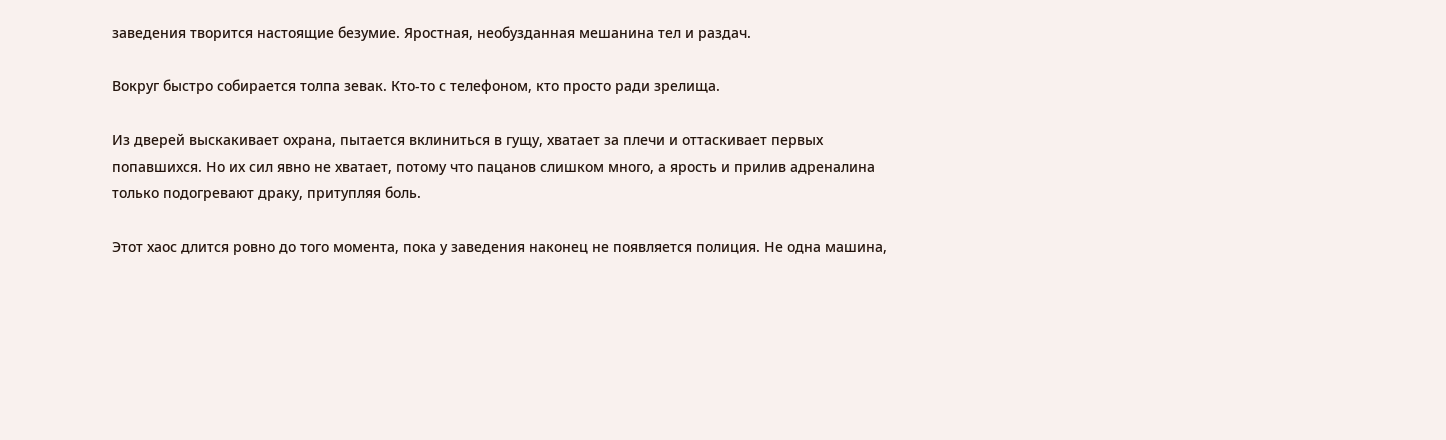заведения творится настоящие безумие. Яростная, необузданная мешанина тел и раздач.

Вокруг быстро собирается толпа зевак. Кто-то с телефоном, кто просто ради зрелища.

Из дверей выскакивает охрана, пытается вклиниться в гущу, хватает за плечи и оттаскивает первых попавшихся. Но их сил явно не хватает, потому что пацанов слишком много, а ярость и прилив адреналина только подогревают драку, притупляя боль.

Этот хаос длится ровно до того момента, пока у заведения наконец не появляется полиция. Не одна машина,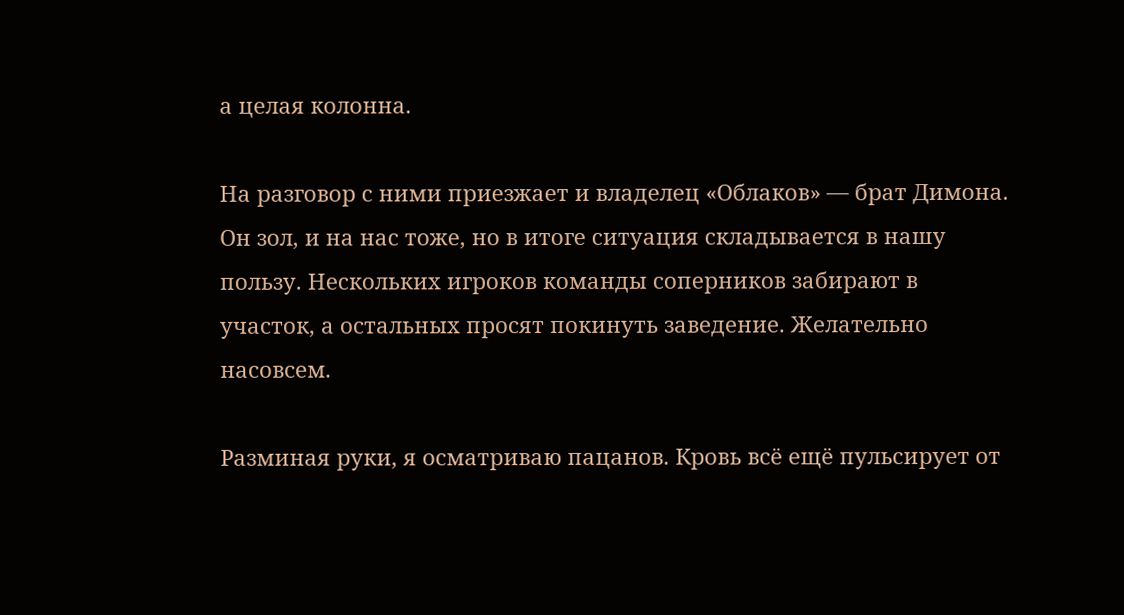а целая колонна.

На разговор с ними приезжает и владелец «Облаков» — брат Димона. Он зол, и на нас тоже, но в итоге ситуация складывается в нашу пользу. Нескольких игроков команды соперников забирают в участок, а остальных просят покинуть заведение. Желательно насовсем.

Разминая руки, я осматриваю пацанов. Кровь всё ещё пульсирует от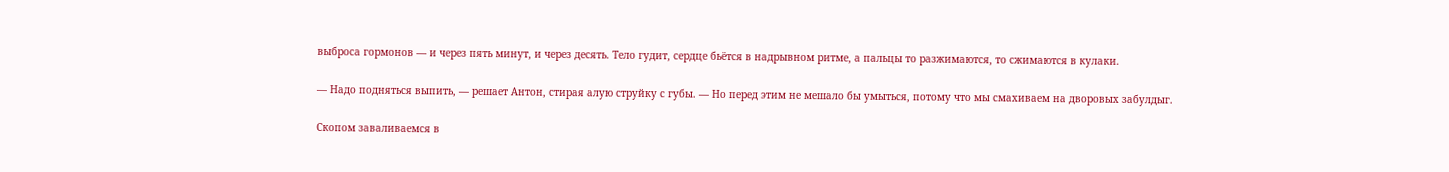выброса гормонов — и через пять минут, и через десять. Тело гудит, сердце бьётся в надрывном ритме, а пальцы то разжимаются, то сжимаются в кулаки.

— Надо подняться выпить, — решает Антон, стирая алую струйку с губы. — Но перед этим не мешало бы умыться, потому что мы смахиваем на дворовых забулдыг.

Скопом заваливаемся в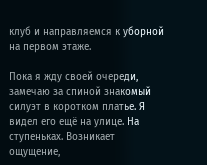клуб и направляемся к уборной на первом этаже.

Пока я жду своей очереди, замечаю за спиной знакомый силуэт в коротком платье. Я видел его ещё на улице. На ступеньках. Возникает ощущение,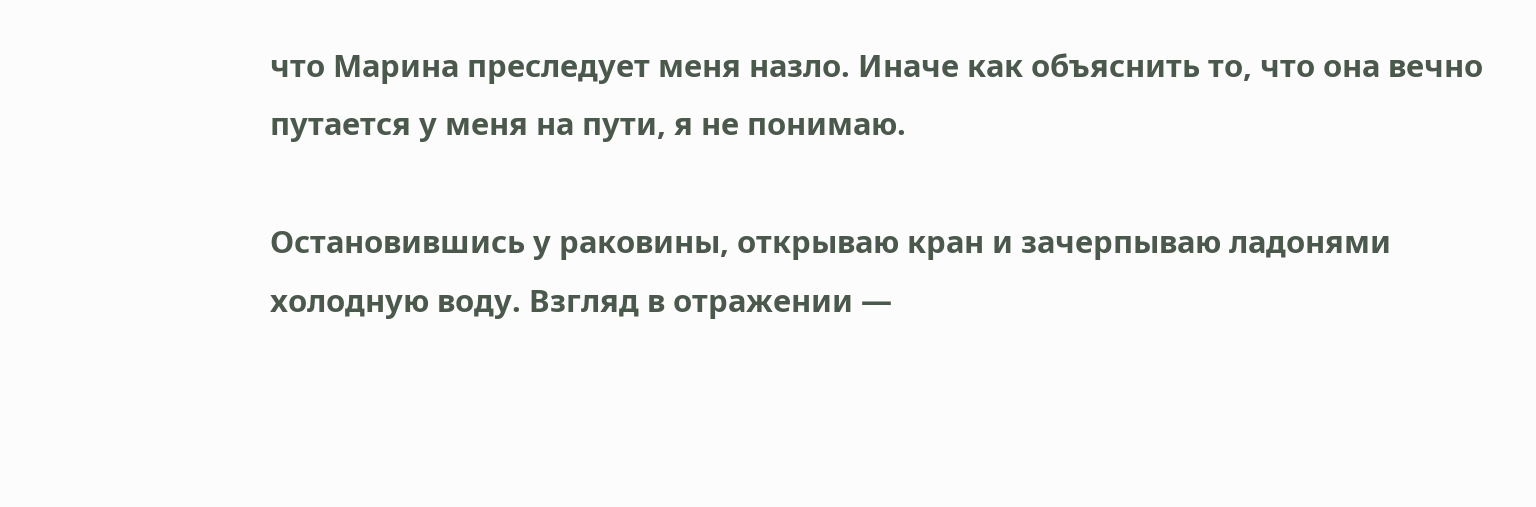что Марина преследует меня назло. Иначе как объяснить то, что она вечно путается у меня на пути, я не понимаю.

Остановившись у раковины, открываю кран и зачерпываю ладонями холодную воду. Взгляд в отражении —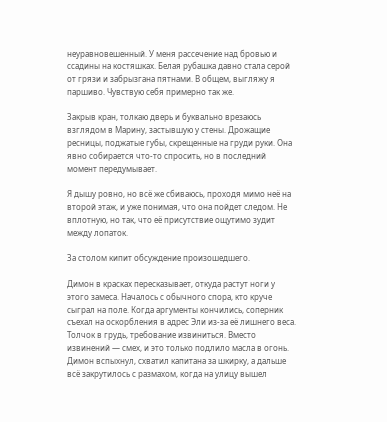неуравновешенный. У меня рассечение над бровью и ссадины на костяшках. Белая рубашка давно стала серой от грязи и забрызгана пятнами. В общем, выгляжу я паршиво. Чувствую себя примерно так же.

Закрыв кран, толкаю дверь и буквально врезаюсь взглядом в Марину, застывшую у стены. Дрожащие ресницы, поджатые губы, скрещенные на груди руки. Она явно собирается что-то спросить, но в последний момент передумывает.

Я дышу ровно, но всё же сбиваюсь, проходя мимо неё на второй этаж, и уже понимая, что она пойдет следом. Не вплотную, но так, что её присутствие ощутимо зудит между лопаток.

За столом кипит обсуждение произошедшего.

Димон в красках пересказывает, откуда растут ноги у этого замеса. Началось с обычного спора, кто круче сыграл на поле. Когда аргументы кончились, соперник съехал на оскорбления в адрес Эли из-за её лишнего веса. Толчок в грудь, требование извиниться. Вместо извинений — смех, и это только подлило масла в огонь. Димон вспыхнул, схватил капитана за шкирку, а дальше всё закрутилось с размахом, когда на улицу вышел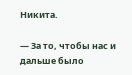Никита.

— За то, чтобы нас и дальше было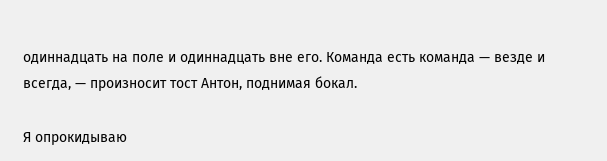одиннадцать на поле и одиннадцать вне его. Команда есть команда — везде и всегда, — произносит тост Антон, поднимая бокал.

Я опрокидываю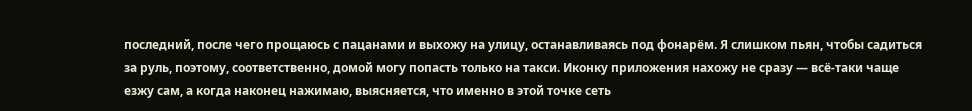последний, после чего прощаюсь с пацанами и выхожу на улицу, останавливаясь под фонарём. Я слишком пьян, чтобы садиться за руль, поэтому, соответственно, домой могу попасть только на такси. Иконку приложения нахожу не сразу — всё-таки чаще езжу сам, а когда наконец нажимаю, выясняется, что именно в этой точке сеть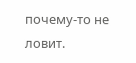почему-то не ловит.